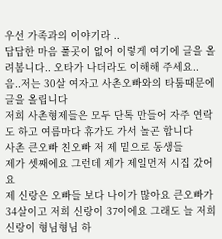우선 가족과의 이야기라 ..
답답한 마음 풀곳이 없어 이렇게 여기에 글을 올려봄니다.. 오타가 나더라도 이해해 주세요..
음..저는 30살 여자고 사촌오빠와의 타툼때문에 글을 올립니다
저희 사촌형제들은 모두 단톡 만들어 자주 연락도 하고 여름마다 휴가도 가서 놀곤 합니다
사촌 큰오빠 친오빠 저 제 밑으로 동생들
제가 셋째에요 그런데 제가 제일먼저 시집 갔어요
제 신랑은 오빠들 보다 나이가 많아요 큰오빠가 34살이고 저희 신랑이 37이에요 그래도 늘 저희 신랑이 형님형님 하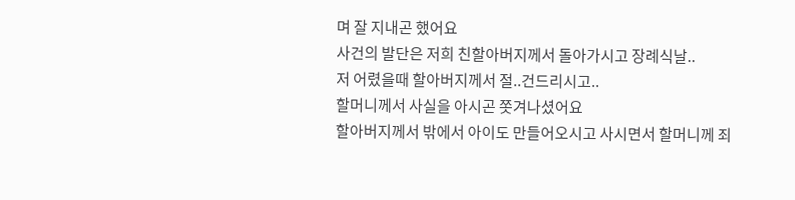며 잘 지내곤 했어요
사건의 발단은 저희 친할아버지께서 돌아가시고 장례식날..
저 어렸을때 할아버지께서 절..건드리시고..
할머니께서 사실을 아시곤 쫏겨나셨어요
할아버지께서 밖에서 아이도 만들어오시고 사시면서 할머니께 죄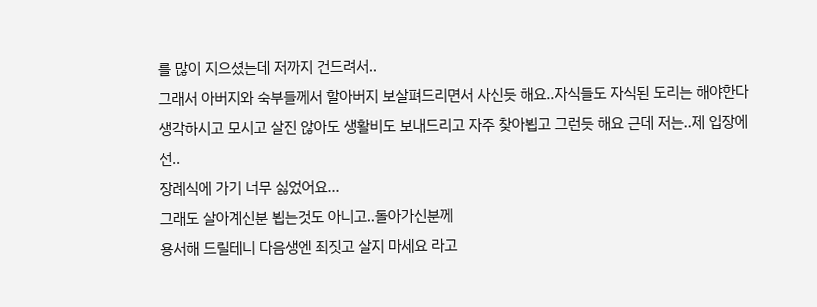를 많이 지으셨는데 저까지 건드려서..
그래서 아버지와 숙부들께서 할아버지 보살펴드리면서 사신듯 해요..자식들도 자식된 도리는 해야한다 생각하시고 모시고 살진 않아도 생활비도 보내드리고 자주 찾아뵙고 그런듯 해요 근데 저는..제 입장에선..
장례식에 가기 너무 싫었어요...
그래도 살아계신분 뵙는것도 아니고..돌아가신분께
용서해 드릴테니 다음생엔 죄짓고 살지 마세요 라고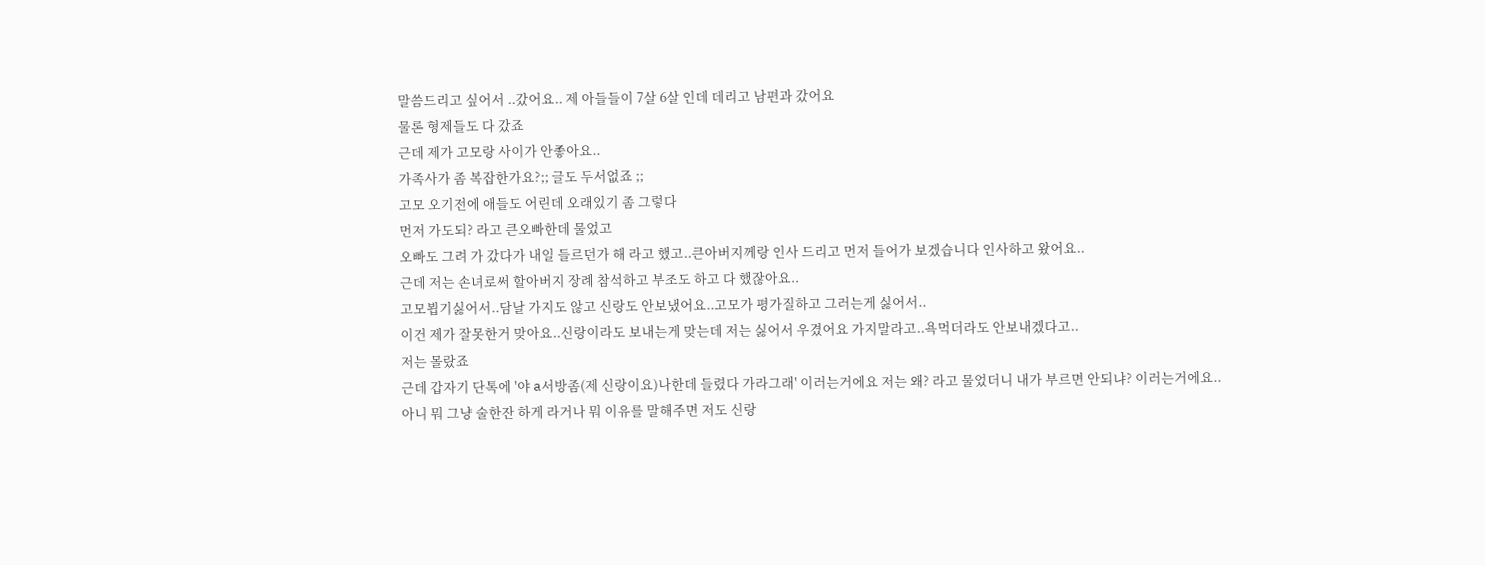말씀드리고 싶어서 ..갔어요.. 제 아들들이 7살 6살 인데 데리고 남편과 갔어요
물론 형제들도 다 갔죠
근데 제가 고모랑 사이가 안좋아요..
가족사가 좀 복잡한가요?;; 글도 두서없죠 ;;
고모 오기전에 애들도 어린데 오래있기 좀 그렇다
먼저 가도되? 라고 큰오빠한데 물었고
오빠도 그려 가 갔다가 내일 들르던가 해 라고 했고..큰아버지께랑 인사 드리고 먼저 들어가 보겠습니다 인사하고 왔어요..
근데 저는 손녀로써 할아버지 장례 참석하고 부조도 하고 다 했잖아요..
고모뵙기싫어서..담날 가지도 않고 신랑도 안보냈어요..고모가 평가질하고 그러는게 싫어서..
이건 제가 잘못한거 맞아요..신랑이라도 보내는게 맞는데 저는 싫어서 우겼어요 가지말라고..욕먹더라도 안보내겠다고..
저는 몰랐죠
근데 갑자기 단톡에 '야 a서방좀(제 신랑이요)나한데 들렸다 가라그래' 이러는거에요 저는 왜? 라고 물었더니 내가 부르면 안되냐? 이러는거에요..
아니 뭐 그냥 술한잔 하게 라거나 뭐 이유를 말해주면 저도 신랑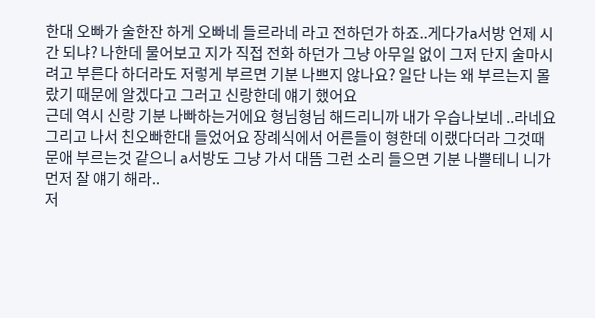한대 오빠가 술한잔 하게 오빠네 들르라네 라고 전하던가 하죠..게다가a서방 언제 시간 되냐? 나한데 물어보고 지가 직접 전화 하던가 그냥 아무일 없이 그저 단지 술마시려고 부른다 하더라도 저렇게 부르면 기분 나쁘지 않나요? 일단 나는 왜 부르는지 몰랐기 때문에 알겠다고 그러고 신랑한데 얘기 했어요
근데 역시 신랑 기분 나빠하는거에요 형님형님 해드리니까 내가 우습나보네 ..라네요
그리고 나서 친오빠한대 들었어요 장례식에서 어른들이 형한데 이랬다더라 그것때문애 부르는것 같으니 a서방도 그냥 가서 대뜸 그런 소리 들으면 기분 나쁠테니 니가 먼저 잘 얘기 해라..
저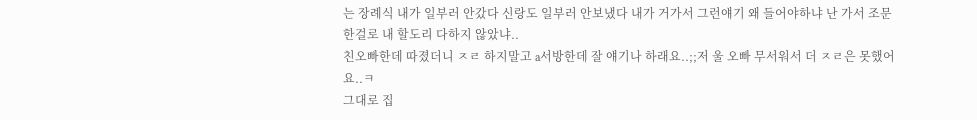는 장례식 내가 일부러 안갔다 신랑도 일부러 안보냈다 내가 거가서 그런얘기 왜 들어야하냐 난 가서 조문 한걸로 내 할도리 다하지 않았냐..
친오빠한데 따졌더니 ㅈㄹ 하지말고 a서방한데 잘 얘기나 하래요..;;저 울 오빠 무서워서 더 ㅈㄹ은 못했어요..ㅋ
그대로 집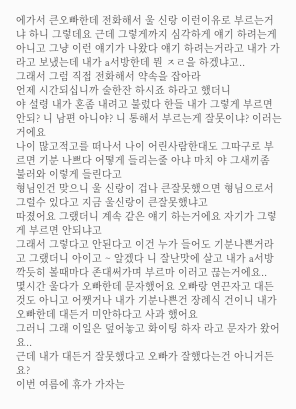에가서 큰오빠한데 전화해서 울 신랑 이런이유로 부르는거냐 하니 그렇데요 근데 그렇게까지 심각하게 얘기 하려는게 아니고 그냥 이런 얘기가 나왔다 얘기 하려는거라고 내가 가라고 보냈는데 내가 a서방한데 뭔 ㅈㄹ을 하겠냐고..
그래서 그럼 직접 전화해서 약속을 잡아라
언제 시간되십니까 술한잔 하시죠 하라고 했더니
야 설령 내가 혼좀 내려고 불렀다 한들 내가 그렇게 부르면 안되? 니 남편 아니야? 니 통해서 부르는게 잘못이냐? 이러는거에요
나이 많고적고를 떠나서 나이 어린사람한대도 그따구로 부르면 기분 나쁘다 어떻게 들리는줄 아냐 마치 야 그새끼좀 불러와 이렇게 들린다고
형님인건 맞으니 울 신랑이 겁나 큰잘못했으면 형님으로서 그럴수 있다고 지금 울신랑이 큰잘못했냐고
따졌어요 그랬더니 계속 같은 얘기 하는거에요 자기가 그렇게 부르면 안되냐고
그래서 그렇다고 안된다고 이건 누가 들어도 기분나쁜거라고 그랬더니 아이고 ~ 알겠다 니 잘난맛에 살고 내가 a서방 깍듯히 볼때마다 존대써가며 부르마 이러고 끊는거에요..
몇시간 울다가 오빠한데 문자했어요 오빠랑 연끈자고 대든것도 아니고 어쨋거나 내가 기분나쁜건 장례식 건이니 내가 오빠한데 대든거 미안하다고 사과 했어요
그러니 그래 이일은 덮어놓고 화이팅 하자 라고 문자가 왔어요..
근데 내가 대든거 잘못했다고 오빠가 잘했다는건 아니거든요?
이번 여름에 휴가 가자는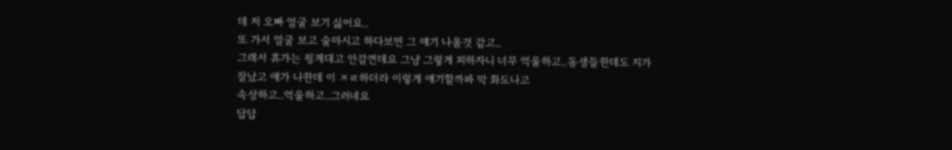데 저 오빠 얼굴 보기 싫어요..
또 가서 얼굴 보고 술마시고 하다보면 그 얘기 나올것 같고..
그래서 휴가는 핑계대고 안갈껀데요 그냥 그렇게 피하자니 너무 억울하고..동생들한데도 지가 잘났고 얘가 나한데 이 ㅈㄹ하더라 이렇게 얘기할까봐 막 화도나고
속상하고..억울하고..그러네요
답답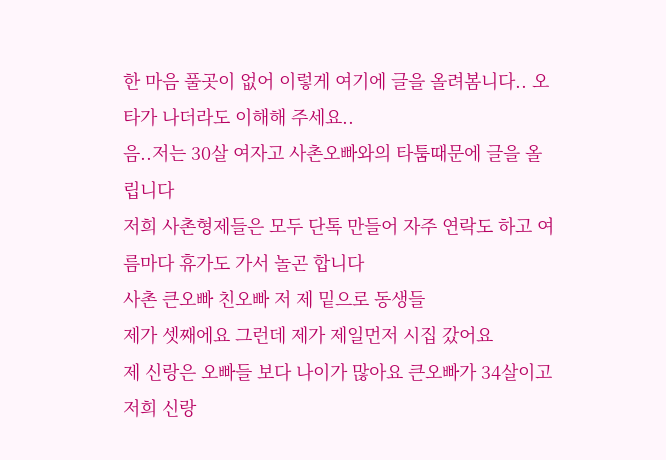한 마음 풀곳이 없어 이렇게 여기에 글을 올려봄니다.. 오타가 나더라도 이해해 주세요..
음..저는 30살 여자고 사촌오빠와의 타툼때문에 글을 올립니다
저희 사촌형제들은 모두 단톡 만들어 자주 연락도 하고 여름마다 휴가도 가서 놀곤 합니다
사촌 큰오빠 친오빠 저 제 밑으로 동생들
제가 셋째에요 그런데 제가 제일먼저 시집 갔어요
제 신랑은 오빠들 보다 나이가 많아요 큰오빠가 34살이고 저희 신랑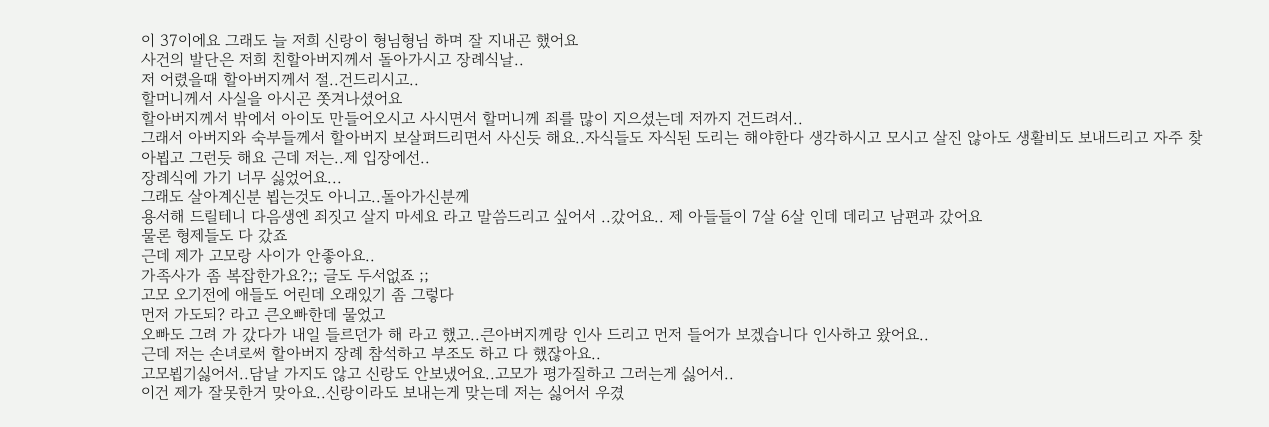이 37이에요 그래도 늘 저희 신랑이 형님형님 하며 잘 지내곤 했어요
사건의 발단은 저희 친할아버지께서 돌아가시고 장례식날..
저 어렸을때 할아버지께서 절..건드리시고..
할머니께서 사실을 아시곤 쫏겨나셨어요
할아버지께서 밖에서 아이도 만들어오시고 사시면서 할머니께 죄를 많이 지으셨는데 저까지 건드려서..
그래서 아버지와 숙부들께서 할아버지 보살펴드리면서 사신듯 해요..자식들도 자식된 도리는 해야한다 생각하시고 모시고 살진 않아도 생활비도 보내드리고 자주 찾아뵙고 그런듯 해요 근데 저는..제 입장에선..
장례식에 가기 너무 싫었어요...
그래도 살아계신분 뵙는것도 아니고..돌아가신분께
용서해 드릴테니 다음생엔 죄짓고 살지 마세요 라고 말씀드리고 싶어서 ..갔어요.. 제 아들들이 7살 6살 인데 데리고 남편과 갔어요
물론 형제들도 다 갔죠
근데 제가 고모랑 사이가 안좋아요..
가족사가 좀 복잡한가요?;; 글도 두서없죠 ;;
고모 오기전에 애들도 어린데 오래있기 좀 그렇다
먼저 가도되? 라고 큰오빠한데 물었고
오빠도 그려 가 갔다가 내일 들르던가 해 라고 했고..큰아버지께랑 인사 드리고 먼저 들어가 보겠습니다 인사하고 왔어요..
근데 저는 손녀로써 할아버지 장례 참석하고 부조도 하고 다 했잖아요..
고모뵙기싫어서..담날 가지도 않고 신랑도 안보냈어요..고모가 평가질하고 그러는게 싫어서..
이건 제가 잘못한거 맞아요..신랑이라도 보내는게 맞는데 저는 싫어서 우겼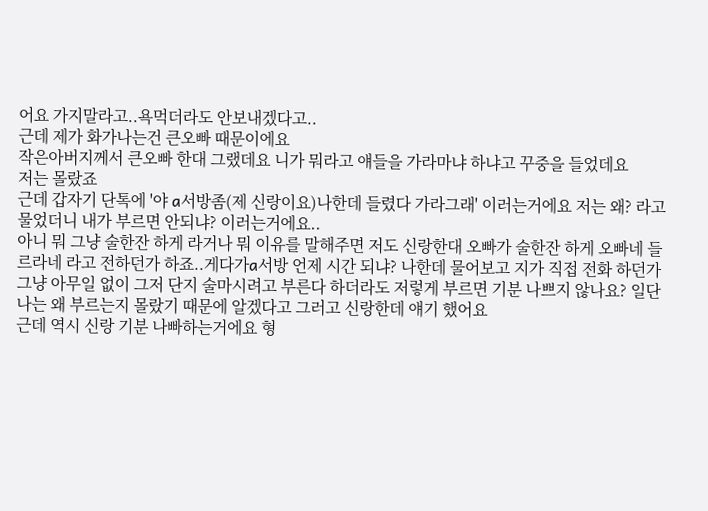어요 가지말라고..욕먹더라도 안보내겠다고..
근데 제가 화가나는건 큰오빠 때문이에요
작은아버지께서 큰오빠 한대 그랬데요 니가 뭐라고 얘들을 가라마냐 하냐고 꾸중을 들었데요
저는 몰랐죠
근데 갑자기 단톡에 '야 a서방좀(제 신랑이요)나한데 들렸다 가라그래' 이러는거에요 저는 왜? 라고 물었더니 내가 부르면 안되냐? 이러는거에요..
아니 뭐 그냥 술한잔 하게 라거나 뭐 이유를 말해주면 저도 신랑한대 오빠가 술한잔 하게 오빠네 들르라네 라고 전하던가 하죠..게다가a서방 언제 시간 되냐? 나한데 물어보고 지가 직접 전화 하던가 그냥 아무일 없이 그저 단지 술마시려고 부른다 하더라도 저렇게 부르면 기분 나쁘지 않나요? 일단 나는 왜 부르는지 몰랐기 때문에 알겠다고 그러고 신랑한데 얘기 했어요
근데 역시 신랑 기분 나빠하는거에요 형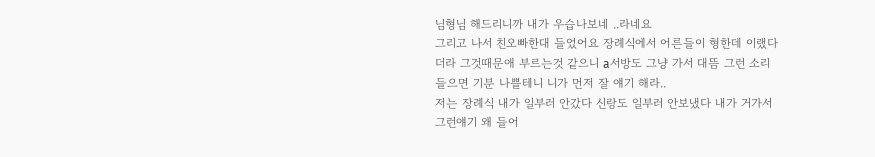님형님 해드리니까 내가 우습나보네 ..라네요
그리고 나서 친오빠한대 들었어요 장례식에서 어른들이 형한데 이랬다더라 그것때문애 부르는것 같으니 a서방도 그냥 가서 대뜸 그런 소리 들으면 기분 나쁠테니 니가 먼저 잘 얘기 해라..
저는 장례식 내가 일부러 안갔다 신랑도 일부러 안보냈다 내가 거가서 그런얘기 왜 들어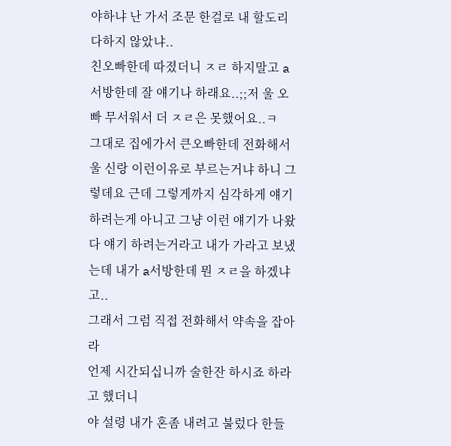야하냐 난 가서 조문 한걸로 내 할도리 다하지 않았냐..
친오빠한데 따졌더니 ㅈㄹ 하지말고 a서방한데 잘 얘기나 하래요..;;저 울 오빠 무서워서 더 ㅈㄹ은 못했어요..ㅋ
그대로 집에가서 큰오빠한데 전화해서 울 신랑 이런이유로 부르는거냐 하니 그렇데요 근데 그렇게까지 심각하게 얘기 하려는게 아니고 그냥 이런 얘기가 나왔다 얘기 하려는거라고 내가 가라고 보냈는데 내가 a서방한데 뭔 ㅈㄹ을 하겠냐고..
그래서 그럼 직접 전화해서 약속을 잡아라
언제 시간되십니까 술한잔 하시죠 하라고 했더니
야 설령 내가 혼좀 내려고 불렀다 한들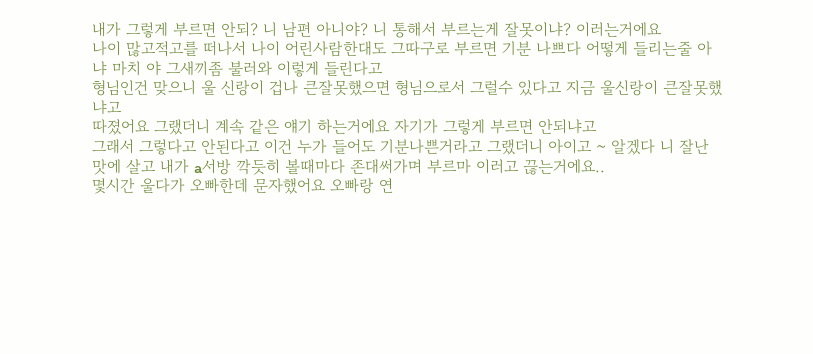내가 그렇게 부르면 안되? 니 남편 아니야? 니 통해서 부르는게 잘못이냐? 이러는거에요
나이 많고적고를 떠나서 나이 어린사람한대도 그따구로 부르면 기분 나쁘다 어떻게 들리는줄 아냐 마치 야 그새끼좀 불러와 이렇게 들린다고
형님인건 맞으니 울 신랑이 겁나 큰잘못했으면 형님으로서 그럴수 있다고 지금 울신랑이 큰잘못했냐고
따졌어요 그랬더니 계속 같은 얘기 하는거에요 자기가 그렇게 부르면 안되냐고
그래서 그렇다고 안된다고 이건 누가 들어도 기분나쁜거라고 그랬더니 아이고 ~ 알겠다 니 잘난맛에 살고 내가 a서방 깍듯히 볼때마다 존대써가며 부르마 이러고 끊는거에요..
몇시간 울다가 오빠한데 문자했어요 오빠랑 연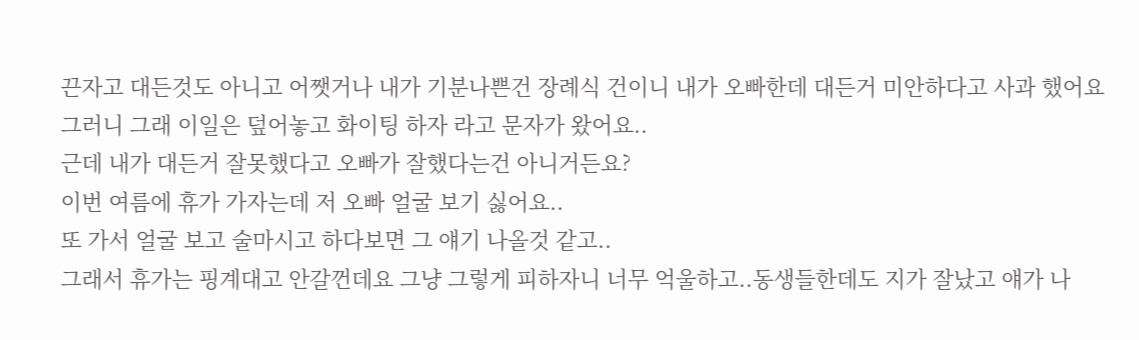끈자고 대든것도 아니고 어쨋거나 내가 기분나쁜건 장례식 건이니 내가 오빠한데 대든거 미안하다고 사과 했어요
그러니 그래 이일은 덮어놓고 화이팅 하자 라고 문자가 왔어요..
근데 내가 대든거 잘못했다고 오빠가 잘했다는건 아니거든요?
이번 여름에 휴가 가자는데 저 오빠 얼굴 보기 싫어요..
또 가서 얼굴 보고 술마시고 하다보면 그 얘기 나올것 같고..
그래서 휴가는 핑계대고 안갈껀데요 그냥 그렇게 피하자니 너무 억울하고..동생들한데도 지가 잘났고 얘가 나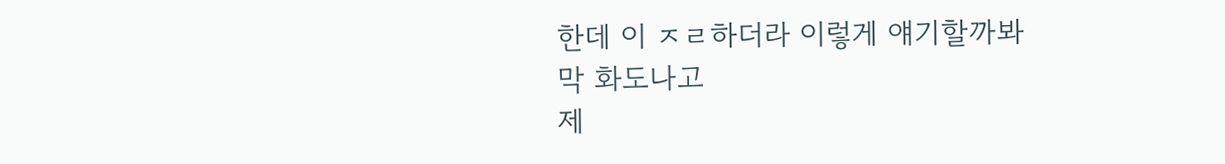한데 이 ㅈㄹ하더라 이렇게 얘기할까봐 막 화도나고
제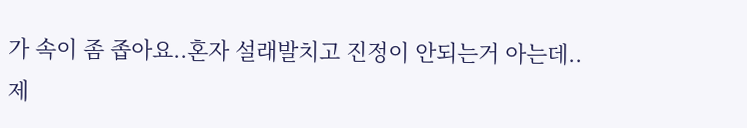가 속이 좀 좁아요..혼자 설래발치고 진정이 안되는거 아는데..
제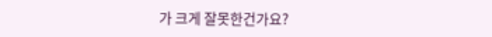가 크게 잘못한건가요?